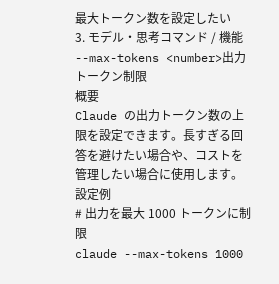最大トークン数を設定したい
3. モデル・思考コマンド / 機能
--max-tokens <number>出力トークン制限
概要
Claude の出力トークン数の上限を設定できます。長すぎる回答を避けたい場合や、コストを管理したい場合に使用します。
設定例
# 出力を最大 1000 トークンに制限
claude --max-tokens 1000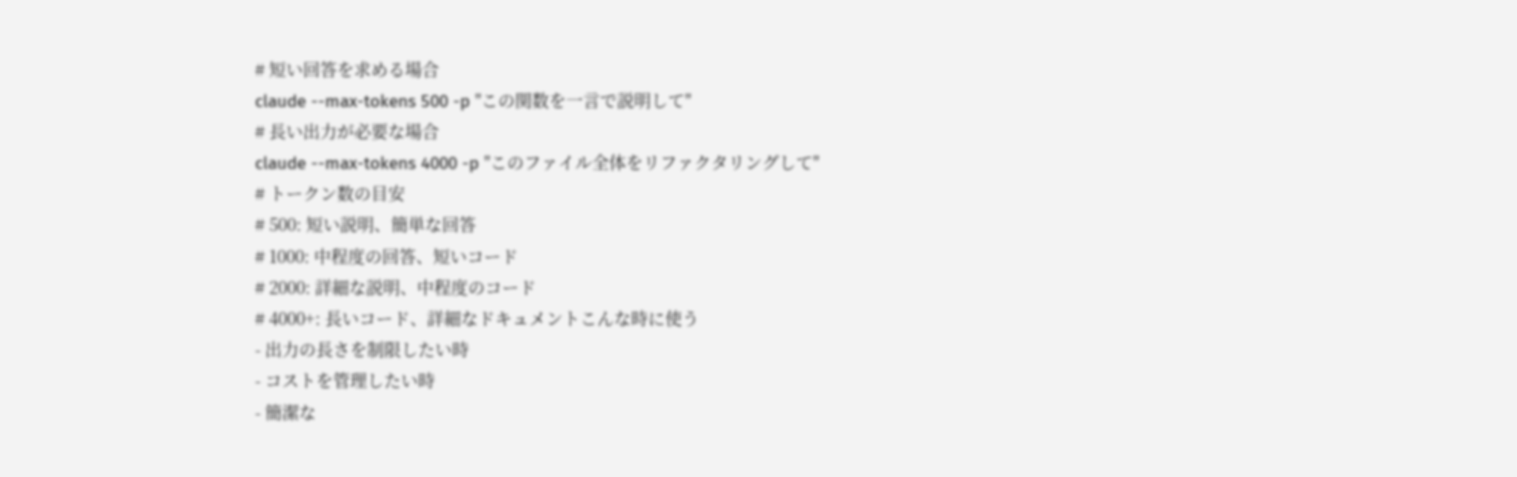# 短い回答を求める場合
claude --max-tokens 500 -p "この関数を一言で説明して"
# 長い出力が必要な場合
claude --max-tokens 4000 -p "このファイル全体をリファクタリングして"
# トークン数の目安
# 500: 短い説明、簡単な回答
# 1000: 中程度の回答、短いコード
# 2000: 詳細な説明、中程度のコード
# 4000+: 長いコード、詳細なドキュメントこんな時に使う
- 出力の長さを制限したい時
- コストを管理したい時
- 簡潔な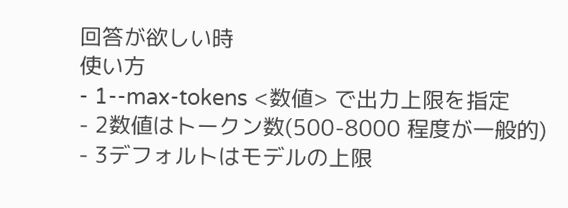回答が欲しい時
使い方
- 1--max-tokens <数値> で出力上限を指定
- 2数値はトークン数(500-8000 程度が一般的)
- 3デフォルトはモデルの上限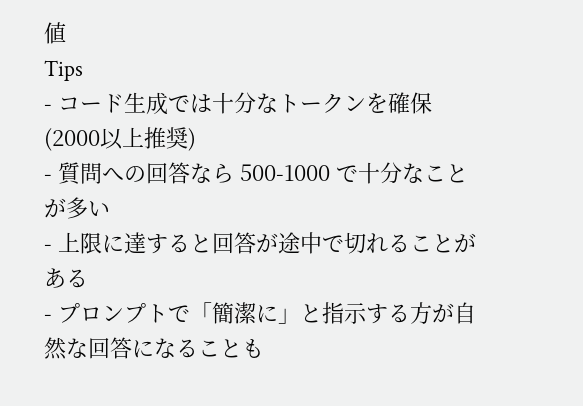値
Tips
- コード生成では十分なトークンを確保(2000以上推奨)
- 質問への回答なら 500-1000 で十分なことが多い
- 上限に達すると回答が途中で切れることがある
- プロンプトで「簡潔に」と指示する方が自然な回答になることも